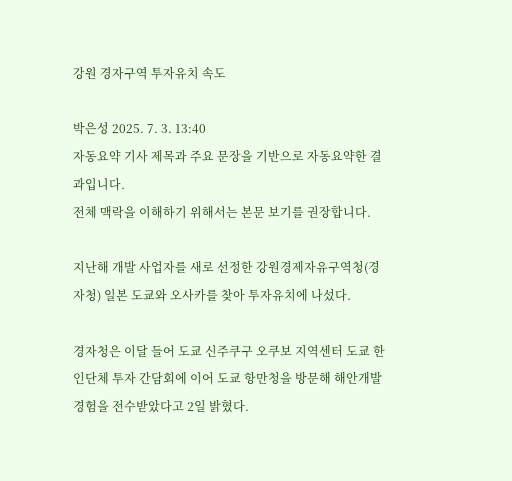강원 경자구역 투자유치 속도

박은성 2025. 7. 3. 13:40
자동요약 기사 제목과 주요 문장을 기반으로 자동요약한 결과입니다.
전체 맥락을 이해하기 위해서는 본문 보기를 권장합니다.

지난해 개발 사업자를 새로 선정한 강원경제자유구역청(경자청) 일본 도쿄와 오사카를 찾아 투자유치에 나섰다.

경자청은 이달 들어 도쿄 신주쿠구 오쿠보 지역센터 도쿄 한인단체 투자 간담회에 이어 도쿄 항만청을 방문해 해안개발 경험을 전수받았다고 2일 밝혔다.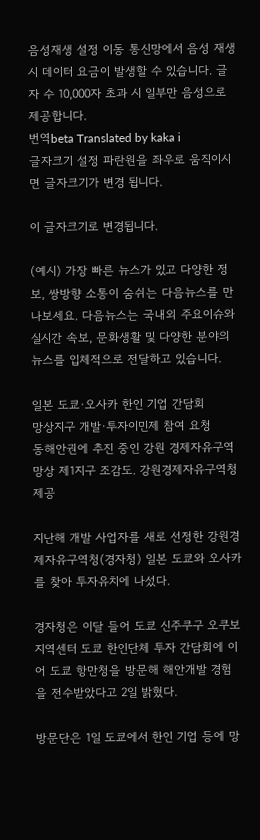음성재생 설정 이동 통신망에서 음성 재생 시 데이터 요금이 발생할 수 있습니다. 글자 수 10,000자 초과 시 일부만 음성으로 제공합니다.
번역beta Translated by kaka i
글자크기 설정 파란원을 좌우로 움직이시면 글자크기가 변경 됩니다.

이 글자크기로 변경됩니다.

(예시) 가장 빠른 뉴스가 있고 다양한 정보, 쌍방향 소통이 숨쉬는 다음뉴스를 만나보세요. 다음뉴스는 국내외 주요이슈와 실시간 속보, 문화생활 및 다양한 분야의 뉴스를 입체적으로 전달하고 있습니다.

일본 도쿄·오사카 한인 기업 간담회
망상지구 개발·투자이민제 참여 요청
동해안권에 추진 중인 강원 경제자유구역 망상 제1지구 조감도. 강원경제자유구역청 제공

지난해 개발 사업자를 새로 선정한 강원경제자유구역청(경자청) 일본 도쿄와 오사카를 찾아 투자유치에 나섰다.

경자청은 이달 들어 도쿄 신주쿠구 오쿠보 지역센터 도쿄 한인단체 투자 간담회에 이어 도쿄 항만청을 방문해 해안개발 경험을 전수받았다고 2일 밝혔다.

방문단은 1일 도쿄에서 한인 기업 등에 망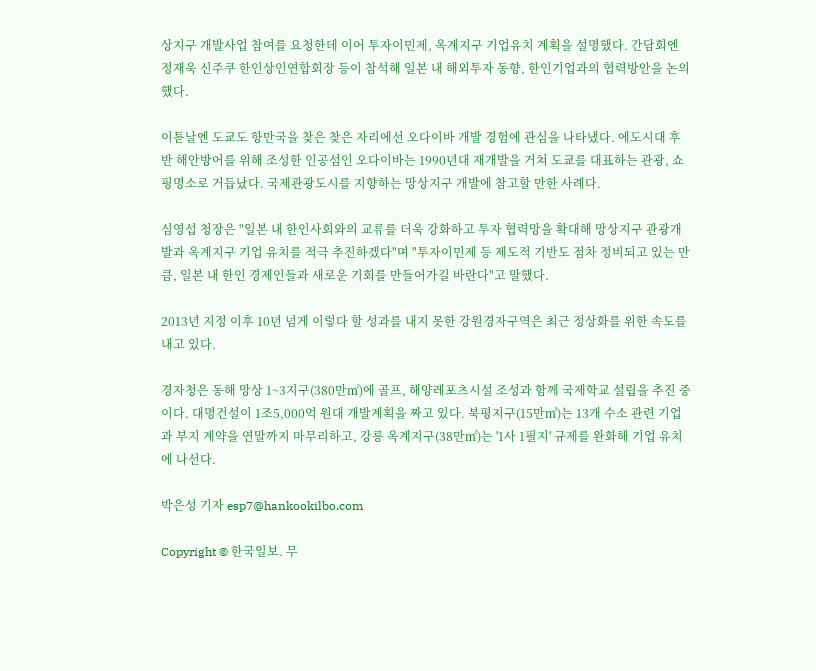상지구 개발사업 참여를 요청한데 이어 투자이민제, 옥계지구 기업유치 계획을 설명했다. 간담회엔 정재욱 신주쿠 한인상인연합회장 등이 참석해 일본 내 해외투자 동향, 한인기업과의 협력방안을 논의했다.

이튿날엔 도쿄도 항만국을 찾은 찾은 자리에선 오다이바 개발 경험에 관심을 나타냈다. 에도시대 후반 해안방어를 위해 조성한 인공섬인 오다이바는 1990년대 재개발을 거쳐 도쿄를 대표하는 관광, 쇼핑명소로 거듭났다. 국제관광도시를 지향하는 망상지구 개발에 참고할 만한 사례다.

심영섭 청장은 "일본 내 한인사회와의 교류를 더욱 강화하고 투자 협력망을 확대해 망상지구 관광개발과 옥계지구 기업 유치를 적극 추진하겠다"며 "투자이민제 등 제도적 기반도 점차 정비되고 있는 만큼, 일본 내 한인 경제인들과 새로운 기회를 만들어가길 바란다"고 말했다.

2013년 지정 이후 10년 넘게 이렇다 할 성과를 내지 못한 강원경자구역은 최근 정상화를 위한 속도를 내고 있다.

경자청은 동해 망상 1~3지구(380만㎡)에 골프, 해양레포츠시설 조성과 함께 국제학교 설립을 추진 중이다. 대명건설이 1조5,000억 원대 개발계획을 짜고 있다. 북평지구(15만㎡)는 13개 수소 관련 기업과 부지 계약을 연말까지 마무리하고, 강릉 옥계지구(38만㎡)는 '1사 1필지' 규제를 완화해 기업 유치에 나선다.

박은성 기자 esp7@hankookilbo.com

Copyright © 한국일보. 무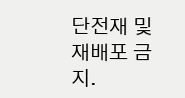단전재 및 재배포 금지.